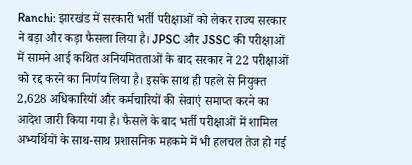Ranchi: झारखंड में सरकारी भर्ती परीक्षाओं को लेकर राज्य सरकार ने बड़ा और कड़ा फैसला लिया है। JPSC और JSSC की परीक्षाओं में सामने आई कथित अनियमितताओं के बाद सरकार ने 22 परीक्षाओं को रद्द करने का निर्णय लिया है। इसके साथ ही पहले से नियुक्त 2,628 अधिकारियों और कर्मचारियों की सेवाएं समाप्त करने का आदेश जारी किया गया है। फैसले के बाद भर्ती परीक्षाओं में शामिल अभ्यर्थियों के साथ-साथ प्रशासनिक महकमे में भी हलचल तेज हो गई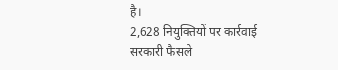है।
2,628 नियुक्तियों पर कार्रवाई
सरकारी फैसले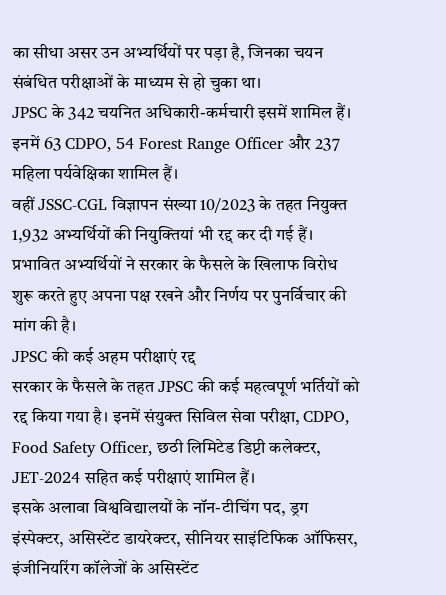का सीधा असर उन अभ्यर्थियों पर पड़ा है, जिनका चयन संबंधित परीक्षाओं के माध्यम से हो चुका था।
JPSC के 342 चयनित अधिकारी-कर्मचारी इसमें शामिल हैं। इनमें 63 CDPO, 54 Forest Range Officer और 237 महिला पर्यवेक्षिका शामिल हैं।
वहीं JSSC-CGL विज्ञापन संख्या 10/2023 के तहत नियुक्त 1,932 अभ्यर्थियों की नियुक्तियां भी रद्द कर दी गई हैं। प्रभावित अभ्यर्थियों ने सरकार के फैसले के खिलाफ विरोध शुरू करते हुए अपना पक्ष रखने और निर्णय पर पुनर्विचार की मांग की है।
JPSC की कई अहम परीक्षाएं रद्द
सरकार के फैसले के तहत JPSC की कई महत्वपूर्ण भर्तियों को रद्द किया गया है। इनमें संयुक्त सिविल सेवा परीक्षा, CDPO, Food Safety Officer, छठी लिमिटेड डिप्टी कलेक्टर, JET-2024 सहित कई परीक्षाएं शामिल हैं।
इसके अलावा विश्वविद्यालयों के नॉन-टीचिंग पद, ड्रग इंस्पेक्टर, असिस्टेंट डायरेक्टर, सीनियर साइंटिफिक ऑफिसर, इंजीनियरिंग कॉलेजों के असिस्टेंट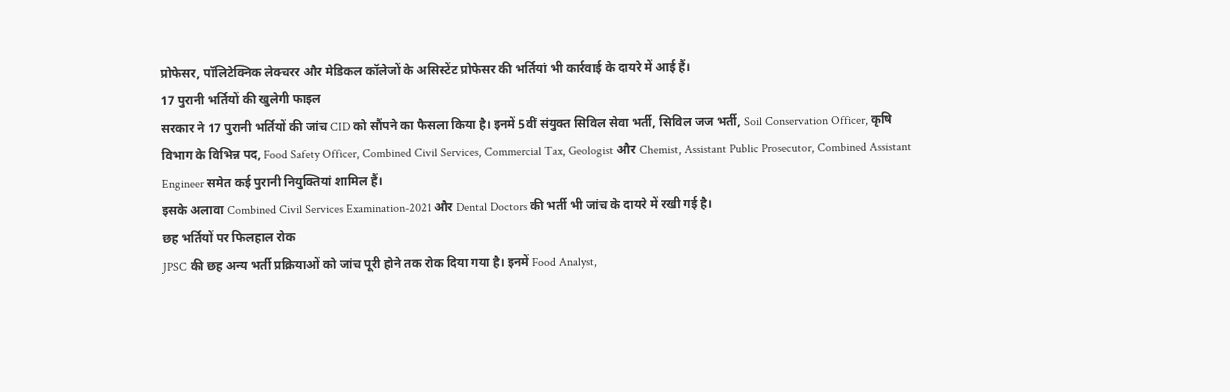प्रोफेसर, पॉलिटेक्निक लेक्चरर और मेडिकल कॉलेजों के असिस्टेंट प्रोफेसर की भर्तियां भी कार्रवाई के दायरे में आई हैं।
17 पुरानी भर्तियों की खुलेगी फाइल
सरकार ने 17 पुरानी भर्तियों की जांच CID को सौंपने का फैसला किया है। इनमें 5वीं संयुक्त सिविल सेवा भर्ती, सिविल जज भर्ती, Soil Conservation Officer, कृषि विभाग के विभिन्न पद, Food Safety Officer, Combined Civil Services, Commercial Tax, Geologist और Chemist, Assistant Public Prosecutor, Combined Assistant Engineer समेत कई पुरानी नियुक्तियां शामिल हैं।
इसके अलावा Combined Civil Services Examination-2021 और Dental Doctors की भर्ती भी जांच के दायरे में रखी गई है।
छह भर्तियों पर फिलहाल रोक
JPSC की छह अन्य भर्ती प्रक्रियाओं को जांच पूरी होने तक रोक दिया गया है। इनमें Food Analyst,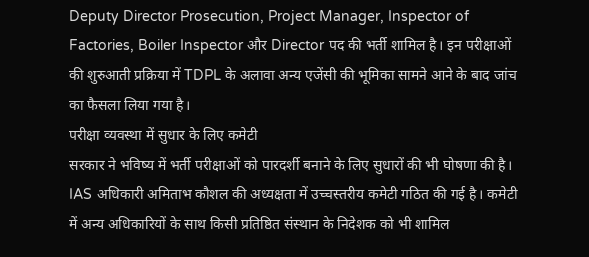Deputy Director Prosecution, Project Manager, Inspector of Factories, Boiler Inspector और Director पद की भर्ती शामिल है। इन परीक्षाओं की शुरुआती प्रक्रिया में TDPL के अलावा अन्य एजेंसी की भूमिका सामने आने के बाद जांच का फैसला लिया गया है।
परीक्षा व्यवस्था में सुधार के लिए कमेटी
सरकार ने भविष्य में भर्ती परीक्षाओं को पारदर्शी बनाने के लिए सुधारों की भी घोषणा की है। IAS अधिकारी अमिताभ कौशल की अध्यक्षता में उच्चस्तरीय कमेटी गठित की गई है। कमेटी में अन्य अधिकारियों के साथ किसी प्रतिष्ठित संस्थान के निदेशक को भी शामिल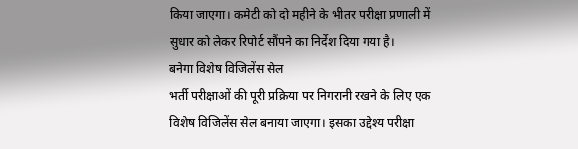किया जाएगा। कमेटी को दो महीने के भीतर परीक्षा प्रणाली में सुधार को लेकर रिपोर्ट सौंपने का निर्देश दिया गया है।
बनेगा विशेष विजिलेंस सेल
भर्ती परीक्षाओं की पूरी प्रक्रिया पर निगरानी रखने के लिए एक विशेष विजिलेंस सेल बनाया जाएगा। इसका उद्देश्य परीक्षा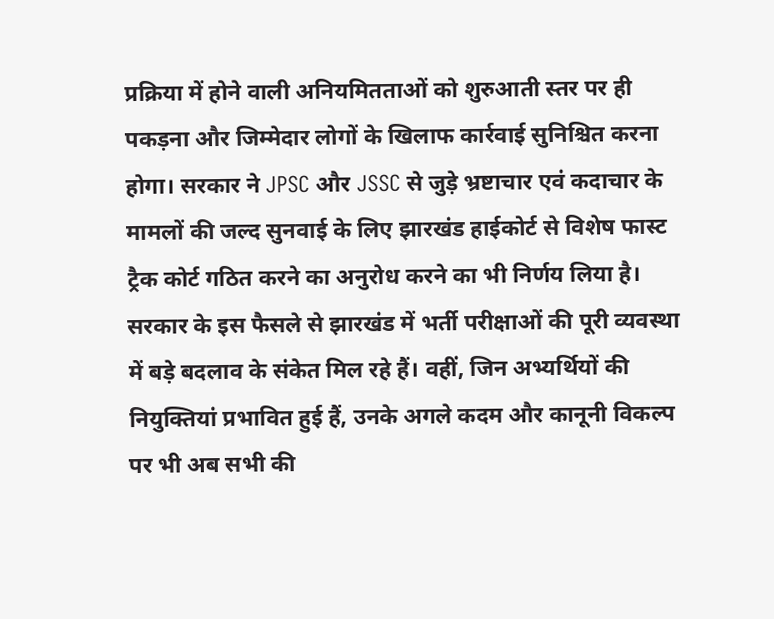प्रक्रिया में होने वाली अनियमितताओं को शुरुआती स्तर पर ही पकड़ना और जिम्मेदार लोगों के खिलाफ कार्रवाई सुनिश्चित करना होगा। सरकार ने JPSC और JSSC से जुड़े भ्रष्टाचार एवं कदाचार के मामलों की जल्द सुनवाई के लिए झारखंड हाईकोर्ट से विशेष फास्ट ट्रैक कोर्ट गठित करने का अनुरोध करने का भी निर्णय लिया है। सरकार के इस फैसले से झारखंड में भर्ती परीक्षाओं की पूरी व्यवस्था में बड़े बदलाव के संकेत मिल रहे हैं। वहीं, जिन अभ्यर्थियों की नियुक्तियां प्रभावित हुई हैं, उनके अगले कदम और कानूनी विकल्प पर भी अब सभी की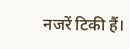नजरें टिकी हैं।